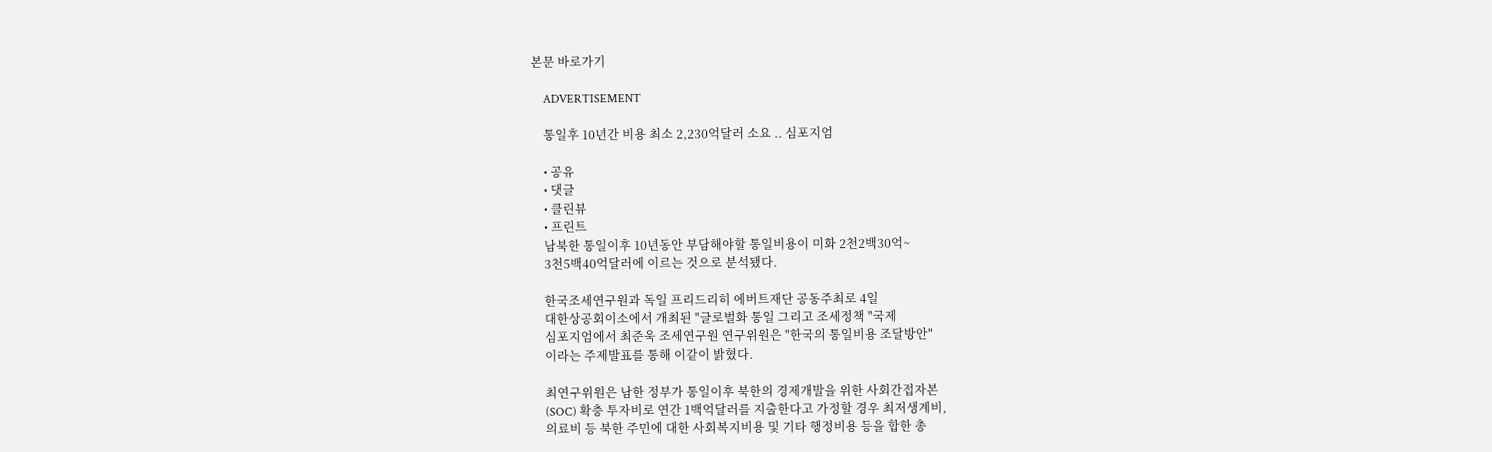본문 바로가기

    ADVERTISEMENT

    통일후 10년간 비용 최소 2,230억달러 소요 .. 심포지엄

    • 공유
    • 댓글
    • 클린뷰
    • 프린트
    남북한 통일이후 10년동안 부담해야할 통일비용이 미화 2천2백30억~
    3천5백40억달러에 이르는 것으로 분석됐다.

    한국조세연구원과 독일 프리드리히 에버트재단 공동주최로 4일
    대한상공회이소에서 개최된 "글로벌화 통일 그리고 조세정책 "국제
    심포지엄에서 최준욱 조세연구원 연구위원은 "한국의 통일비용 조달방안"
    이라는 주제발표를 통해 이같이 밝혔다.

    최연구위원은 남한 정부가 통일이후 북한의 경제개발을 위한 사회간접자본
    (SOC) 확충 투자비로 연간 1백억달러를 지출한다고 가정할 경우 최저생계비,
    의료비 등 북한 주민에 대한 사회복지비용 및 기타 행정비용 등을 합한 총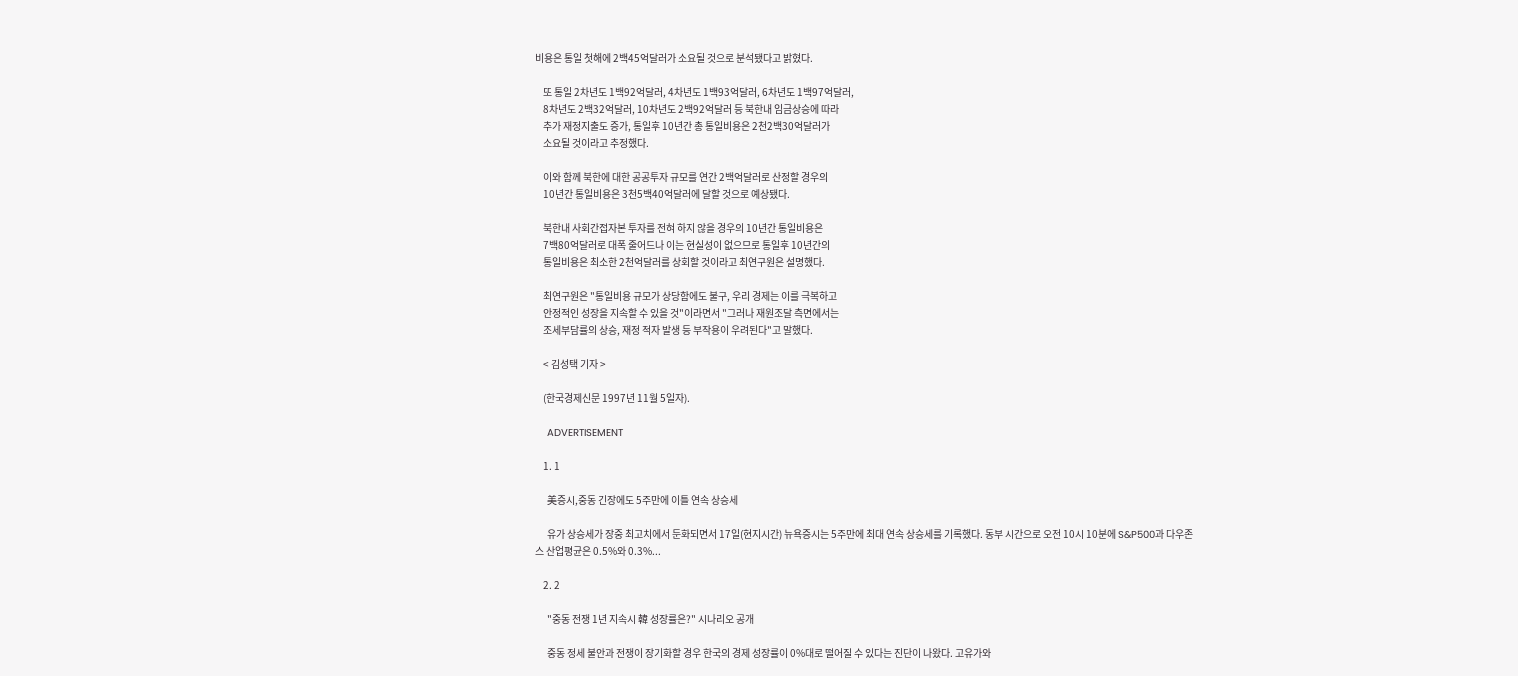비용은 통일 첫해에 2백45억달러가 소요될 것으로 분석됐다고 밝혔다.

    또 통일 2차년도 1백92억달러, 4차년도 1백93억달러, 6차년도 1백97억달러,
    8차년도 2백32억달러, 10차년도 2백92억달러 등 북한내 임금상승에 따라
    추가 재정지출도 증가, 통일후 10년간 총 통일비용은 2천2백30억달러가
    소요될 것이라고 추정했다.

    이와 함께 북한에 대한 공공투자 규모를 연간 2백억달러로 산정할 경우의
    10년간 통일비용은 3천5백40억달러에 달할 것으로 예상됐다.

    북한내 사회간접자본 투자를 전혀 하지 않을 경우의 10년간 통일비용은
    7백80억달러로 대폭 줄어드나 이는 현실성이 없으므로 통일후 10년간의
    통일비용은 최소한 2천억달러를 상회할 것이라고 최연구원은 설명했다.

    최연구원은 "통일비용 규모가 상당함에도 불구, 우리 경제는 이를 극복하고
    안정적인 성장을 지속할 수 있을 것"이라면서 "그러나 재원조달 측면에서는
    조세부담률의 상승, 재정 적자 발생 등 부작용이 우려된다"고 말했다.

    < 김성택 기자 >

    (한국경제신문 1997년 11월 5일자).

    ADVERTISEMENT

    1. 1

      美증시,중동 긴장에도 5주만에 이틀 연속 상승세

      유가 상승세가 장중 최고치에서 둔화되면서 17일(현지시간) 뉴욕증시는 5주만에 최대 연속 상승세를 기록했다. 동부 시간으로 오전 10시 10분에 S&P500과 다우존스 산업평균은 0.5%와 0.3%...

    2. 2

      "중동 전쟁 1년 지속시 韓 성장률은?" 시나리오 공개

      중동 정세 불안과 전쟁이 장기화할 경우 한국의 경제 성장률이 0%대로 떨어질 수 있다는 진단이 나왔다. 고유가와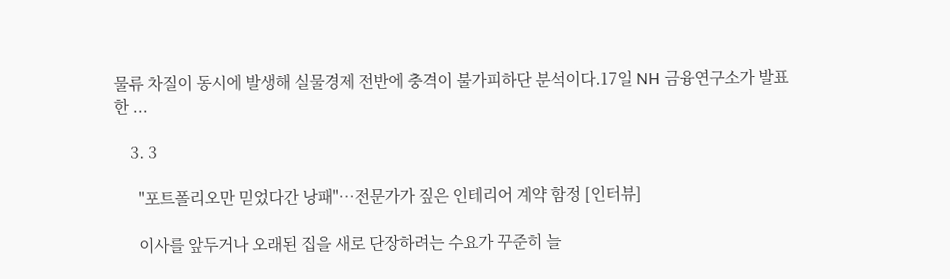물류 차질이 동시에 발생해 실물경제 전반에 충격이 불가피하단 분석이다.17일 NH 금융연구소가 발표한 ...

    3. 3

      "포트폴리오만 믿었다간 낭패"…전문가가 짚은 인테리어 계약 함정 [인터뷰]

      이사를 앞두거나 오래된 집을 새로 단장하려는 수요가 꾸준히 늘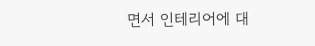면서 인테리어에 대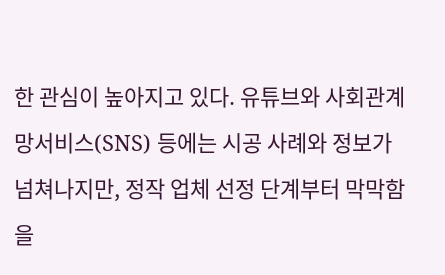한 관심이 높아지고 있다. 유튜브와 사회관계망서비스(SNS) 등에는 시공 사례와 정보가 넘쳐나지만, 정작 업체 선정 단계부터 막막함을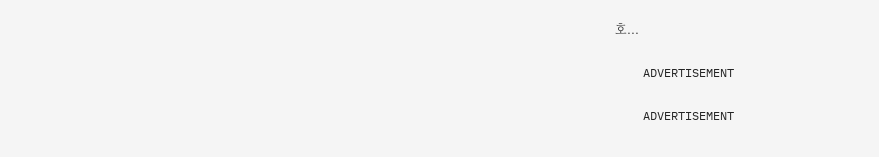호...

    ADVERTISEMENT

    ADVERTISEMENT